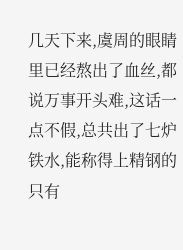几天下来,虞周的眼睛里已经熬出了血丝,都说万事开头难,这话一点不假,总共出了七炉铁水,能称得上精钢的只有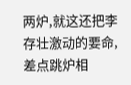两炉,就这还把李存壮激动的要命,差点跳炉相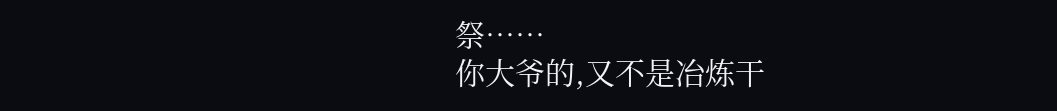祭……
你大爷的,又不是冶炼干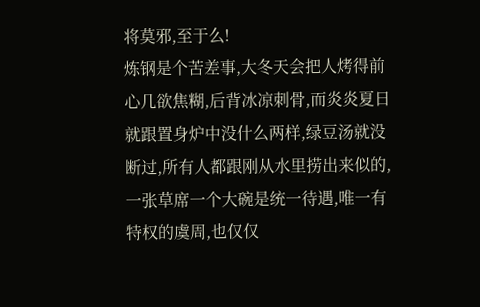将莫邪,至于么!
炼钢是个苦差事,大冬天会把人烤得前心几欲焦糊,后背冰凉刺骨,而炎炎夏日就跟置身炉中没什么两样,绿豆汤就没断过,所有人都跟刚从水里捞出来似的,一张草席一个大碗是统一待遇,唯一有特权的虞周,也仅仅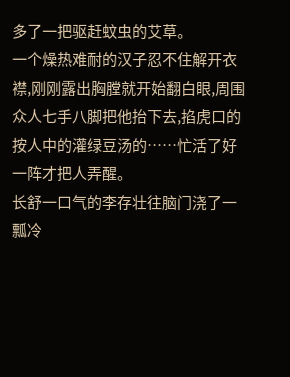多了一把驱赶蚊虫的艾草。
一个燥热难耐的汉子忍不住解开衣襟,刚刚露出胸膛就开始翻白眼,周围众人七手八脚把他抬下去,掐虎口的按人中的灌绿豆汤的……忙活了好一阵才把人弄醒。
长舒一口气的李存壮往脑门浇了一瓢冷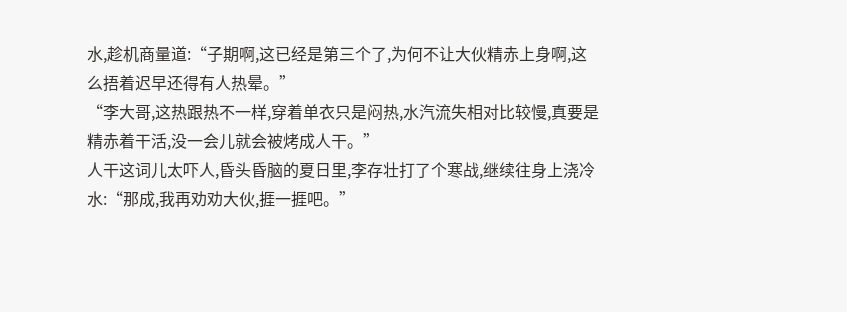水,趁机商量道:“子期啊,这已经是第三个了,为何不让大伙精赤上身啊,这么捂着迟早还得有人热晕。”
“李大哥,这热跟热不一样,穿着单衣只是闷热,水汽流失相对比较慢,真要是精赤着干活,没一会儿就会被烤成人干。”
人干这词儿太吓人,昏头昏脑的夏日里,李存壮打了个寒战,继续往身上浇冷水:“那成,我再劝劝大伙,捱一捱吧。”